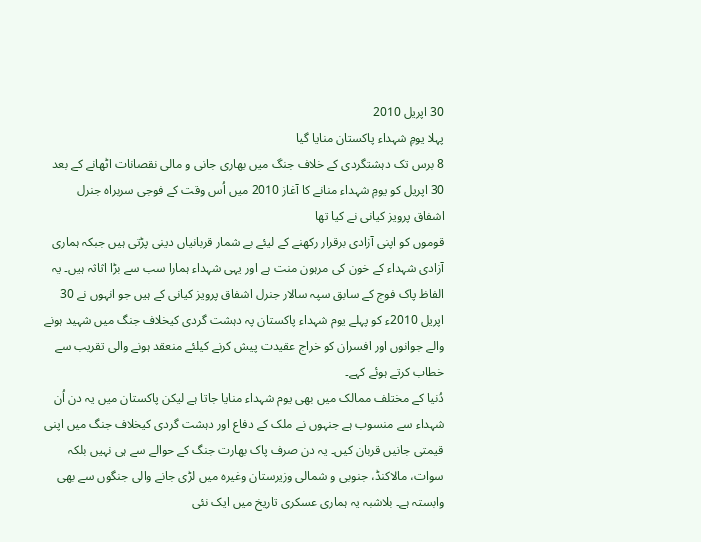30 اپریل 2010
پہلا یومِ شہداء پاکستان منایا گیا
8 برس تک دہشتگردی کے خلاف جنگ میں بھاری جانی و مالی نقصانات اٹھانے کے بعد 30 اپریل کو یومِ شہداء منانے کا آغاز 2010 میں اُس وقت کے فوجی سربراہ جنرل اشفاق پرویز کیانی نے کیا تھا
قوموں کو اپنی آزادی برقرار رکھنے کے لیئے بے شمار قربانیاں دینی پڑتی ہیں جبکہ ہماری آزادی شہداء کے خون کی مرہون منت ہے اور یہی شہداء ہمارا سب سے بڑا اثاثہ ہیں۔ یہ الفاظ پاک فوج کے سابق سپہ سالار جنرل اشفاق پرویز کیانی کے ہیں جو انہوں نے 30 اپریل 2010ء کو پہلے یوم شہداء پاکستان پہ دہشت گردی کیخلاف جنگ میں شہید ہونے والے جوانوں اور افسران کو خراج عقیدت پیش کرنے کیلئے منعقد ہونے والی تقریب سے خطاب کرتے ہوئے کہے۔
دُنیا کے مختلف ممالک میں بھی یوم شہداء منایا جاتا ہے لیکن پاکستان میں یہ دن اُن شہداء سے منسوب ہے جنہوں نے ملک کے دفاع اور دہشت گردی کیخلاف جنگ میں اپنی قیمتی جانیں قربان کیں۔ یہ دن صرف پاک بھارت جنگ کے حوالے سے ہی نہیں بلکہ سوات، مالاکنڈ، جنوبی و شمالی وزیرستان وغیرہ میں لڑی جانے والی جنگوں سے بھی وابستہ ہے۔ بلاشبہ یہ ہماری عسکری تاریخ میں ایک نئی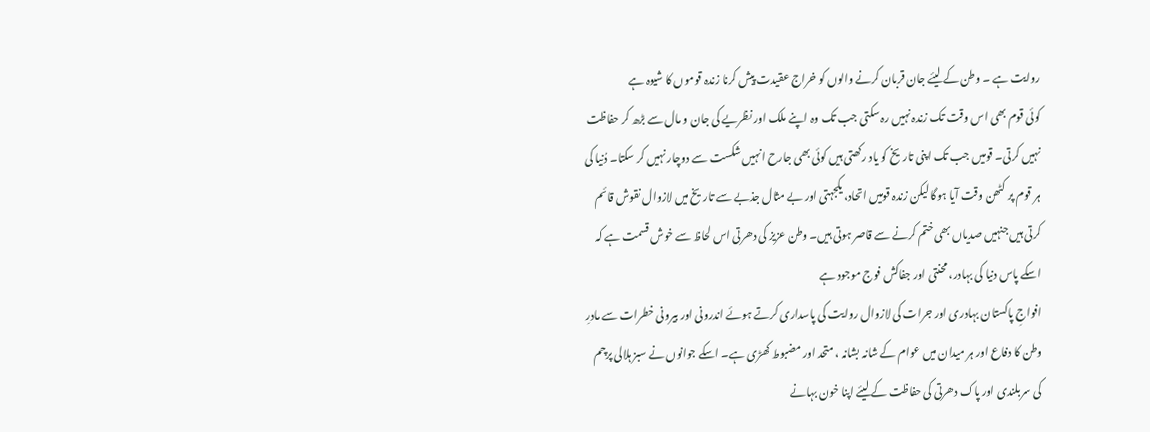روایت ہے ۔ وطن کے لیئے جان قربان کرنے والوں کو خراج عقیدت پیش کرنا زندہ قوموں کا شیوہ ہے
کوئی قوم بھی اس وقت تک زندہ نہیں رہ سکتی جب تک وہ اپنے ملک اور نظریے کی جان و مال سے بڑھ کر حفاظت نہیں کرتی۔ قومیں جب تک اپنی تاریخ کو یاد رکھتی ہیں کوئی بھی جارح انہیں شکست سے دوچار نہیں کر سکتا۔ دُنیا کی ہر قوم پر کٹھن وقت آیا ہوگا لیکن زندہ قومیں اتحاد، یکجہتی اور بے مثال جذبے سے تاریخ میں لازوال نقوش قائم کرتی ہیں جنہیں صدیاں بھی ختم کرنے سے قاصر ہوتی ہیں۔ وطن عزیز کی دھرتی اس لحاظ سے خوش قسمت ہے کہ اسکے پاس دنیا کی بہادر، محنتی اور جفاکش فوج موجود ہے
افواجِ پاکستان بہادری اور جرات کی لازوال روایت کی پاسداری کرتے ہوئے اندرونی اور بیرونی خطرات سے مادرِ وطن کا دفاع اور ہر میدان میں عوام کے شانہ بشانہ ، متحد اور مضبوط کھڑی ہے۔ اسکے جوانوں نے سبز ہلالی پرچم کی سربلندی اور پاک دھرتی کی حفاظت کے لیئے اپنا خون بہانے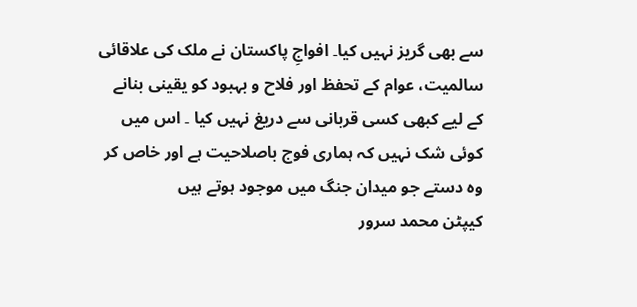سے بھی گریز نہیں کیا۔ افواجِ پاکستان نے ملک کی علاقائی سالمیت، عوام کے تحفظ اور فلاح و بہبود کو یقینی بنانے کے لیے کبھی کسی قربانی سے دریغ نہیں کیا ۔ اس میں کوئی شک نہیں کہ ہماری فوج باصلاحیت ہے اور خاص کر وہ دستے جو میدان جنگ میں موجود ہوتے ہیں
کیپٹن محمد سرور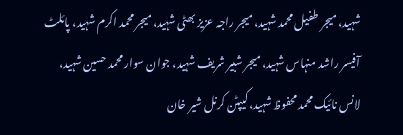شہید، میجر طفیل محمد شہید، میجر راجہ عزیز بھٹی شہید، میجر محمد اکرم شہید، پائلٹ آفیسر راشد منہاس شہید، میجر شبیر شریف شہید، جوان سوار محمد حسین شہید، لانس نائیک محمد محفوظ شہید، کیپٹن کرنل شیر خان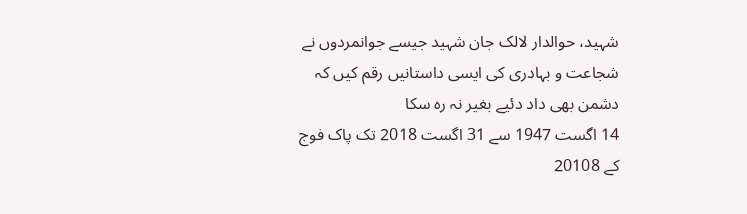شہید، حوالدار لالک جان شہید جیسے جوانمردوں نے شجاعت و بہادری کی ایسی داستانیں رقم کیں کہ دشمن بھی داد دئیے بغیر نہ رہ سکا
14 اگست 1947 سے 31 اگست 2018 تک پاک فوج کے 20108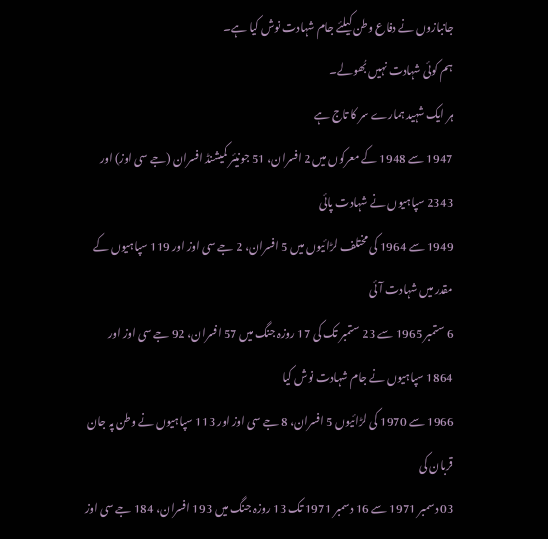جانبازوں نے دفاع وطن کیلئے جام شہادت نوش کیا ہے۔
ہم کوئی شہادت نہیں بُھولے۔
ہر ایک شہید ہمارے سر کا تاج ہے
1947 سے 1948 کے معرکوں میں 2 افسران، 51 جونیئر کمیشنڈ افسران (جے سی اوز) اور 2343 سپاہیوں نے شہادت پائی
1949 سے 1964 کی مختلف لڑائیوں میں 5 افسران، 2 جے سی اوز اور 119 سپاہیوں کے مقدر میں شہادت آئی
6 ستمبر 1965 سے 23 ستمبر تک کی 17 روزہ جنگ میں 57 افسران، 92 جے سی اوز اور 1864 سپاہیوں نے جام شہادت نوش کیا
1966 سے 1970 کی لڑائیوں 5 افسران، 8 جے سی اوز اور 113 سپاہیوں نے وطن پہ جان قربان کی
03 دسمبر 1971 سے 16 دسمبر 1971 تک 13 روزہ جنگ میں 193 افسران، 184 جے سی اوز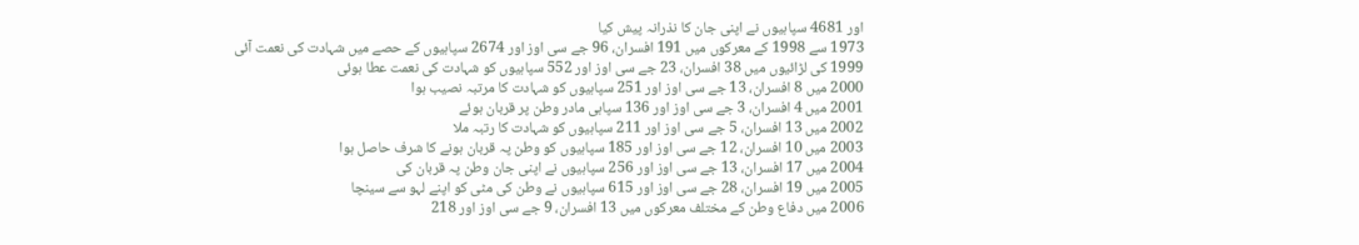اور 4681 سپاہیوں نے اپنی جان کا نذرانہ پیش کیا
1973 سے 1998 کے معرکوں میں 191 افسران، 96 جے سی اوز اور 2674 سپاہیوں کے حصے میں شہادت کی نعمت آئی
1999 کی لڑائیوں میں 38 افسران، 23 جے سی اوز اور 552 سپاہیوں کو شہادت کی نعمت عطا ہوئی
2000 میں 8 افسران، 13 جے سی اوز اور 251 سپاہیوں کو شہادت کا مرتبہ نصیب ہوا
2001 میں 4 افسران، 3 جے سی اوز اور 136 سپاہی مادر وطن پر قربان ہوئے
2002 میں 13 افسران، 5 جے سی اوز اور 211 سپاہیوں کو شہادت کا رتبہ ملا
2003 میں 10 افسران، 12 جے سی اوز اور 185 سپاہیوں کو وطن پہ قربان ہونے کا شرف حاصل ہوا
2004 میں 17 افسران، 13 جے سی اوز اور 256 سپاہیوں نے اپنی جان وطن پہ قربان کی
2005 میں 19 افسران، 28 جے سی اوز اور 615 سپاہیوں نے وطن کی مٹی کو اپنے لہو سے سینچا
2006 میں دفاع وطن کے مختلف معرکوں میں 13 افسران، 9 جے سی اوز اور 218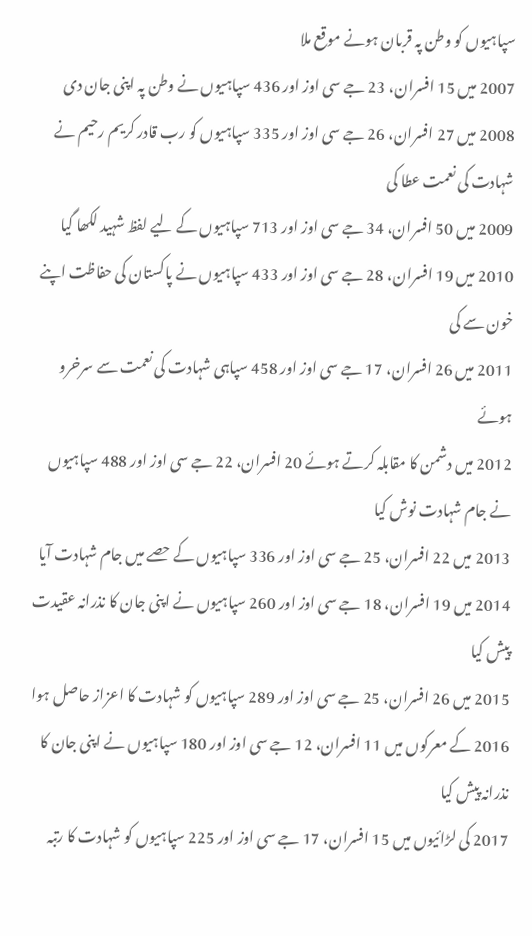سپاہیوں کو وطن پہ قربان ہونے موقع ملا
2007 میں 15 افسران، 23 جے سی اوز اور 436 سپاہیوں نے وطن پہ اپنی جان دی
2008 میں 27 افسران، 26 جے سی اوز اور 335 سپاہیوں کو رب قادر کریم رحیم نے شہادت کی نعمت عطا کی
2009 میں 50 افسران، 34 جے سی اوز اور 713 سپاہیوں کے لیے لفظ شہید لکھا گیا
2010 میں 19 افسران، 28 جے سی اوز اور 433 سپاہیوں نے پاکستان کی حفاظت اپنے خون سے کی
2011 میں 26 افسران، 17 جے سی اوز اور 458 سپاہی شہادت کی نعمت سے سرخرو ہوئے
2012 میں دشمن کا مقابلہ کرتے ہوئے 20 افسران، 22 جے سی اوز اور 488 سپاہیوں نے جام شہادت نوش کیا
2013 میں 22 افسران، 25 جے سی اوز اور 336 سپاہیوں کے حصے میں جام شہادت آیا
2014 میں 19 افسران، 18 جے سی اوز اور 260 سپاہیوں نے اپنی جان کا نذرانہ عقیدت پیش کیا
2015 میں 26 افسران، 25 جے سی اوز اور 289 سپاہیوں کو شہادت کا اعزاز حاصل ہوا
2016 کے معرکوں میں 11 افسران، 12 جے سی اوز اور 180 سپاہیوں نے اپنی جان کا نذرانہ پیش کیا
2017 کی لڑائیوں میں 15 افسران، 17 جے سی اوز اور 225 سپاہیوں کو شہادت کا رتبہ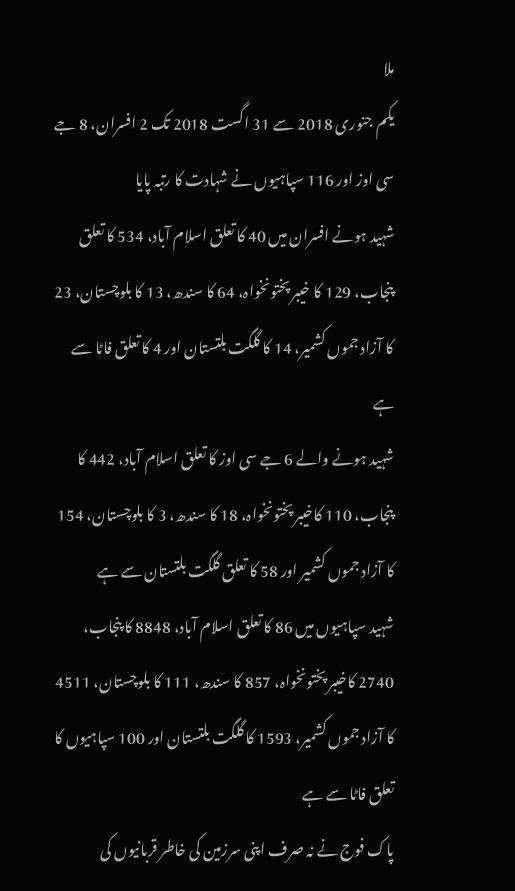ملا
یکم جنوری 2018 سے 31 اگست 2018 تک 2 افسران، 8 جے سی اوز اور 116 سپاہیوں نے شہادت کا رتبہ پایا
شہید ہونے افسران میں 40 کا تعلق اسلام آباد، 534 کا تعلق پنجاب، 129 کا خیبر پختونخواہ، 64 کا سندھ، 13 کا بلوچستان، 23 کا آزاد جموں کشمیر، 14 کا گلگت بلتستان اور 4 کا تعلق فاٹا سے ہے
شہید ہونے والے 6 جے سی اوز کا تعلق اسلام آباد، 442 کا پنجاب، 110 کاخیبر پختونخواہ، 18 کا سندھ، 3 کا بلوچستان، 154 کا آزاد جموں کشمیر اور 58 کا تعلق گلگت بلتستان سے ہے
شہید سپاہیوں میں 86 کا تعلق اسلام آباد، 8848 کا پنجاب، 2740 کاخیبر پختونخواہ، 857 کا سندھ، 111 کا بلوچستان، 4511 کا آزاد جموں کشمیر، 1593 کا گلگت بلتستان اور 100 سپاہیوں کا تعلق فاٹا سے ہے
پاک فوج نے نہ صرف اپنی سرزمین کی خاطر قربانیوں کی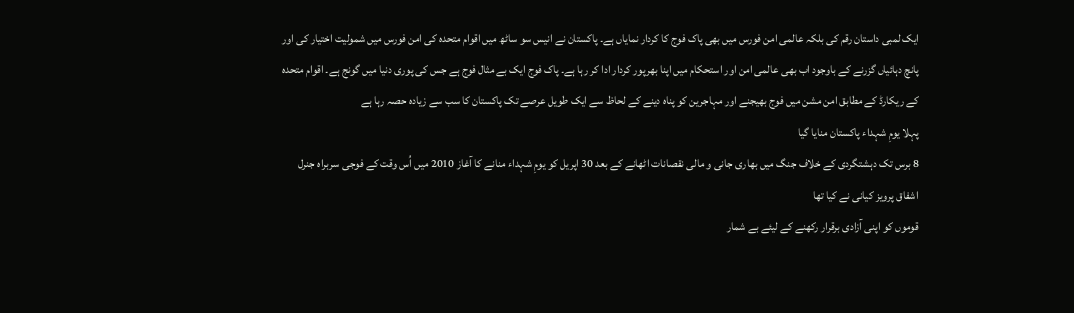ایک لمبی داستان رقم کی بلکہ عالمی امن فورس میں بھی پاک فوج کا کردار نمایاں ہے۔ پاکستان نے انیس سو ساٹھ میں اقوام متحدہ کی امن فورس میں شمولیت اختیار کی اور پانچ دہائیاں گزرنے کے باوجود اب بھی عالمی امن اور استحکام میں اپنا بھرپور کردار ادا کر رہا ہے۔ پاک فوج ایک بے مثال فوج ہے جس کی پوری دنیا میں گونج ہے۔ اقوام متحدہ کے ریکارڈ کے مطابق امن مشن میں فوج بھیجنے اور مہاجرین کو پناہ دینے کے لحاظ سے ایک طویل عرصے تک پاکستان کا سب سے زیادہ حصہ رہا ہے
پہلا یومِ شہداء پاکستان منایا گیا
8 برس تک دہشتگردی کے خلاف جنگ میں بھاری جانی و مالی نقصانات اٹھانے کے بعد 30 اپریل کو یومِ شہداء منانے کا آغاز 2010 میں اُس وقت کے فوجی سربراہ جنرل اشفاق پرویز کیانی نے کیا تھا
قوموں کو اپنی آزادی برقرار رکھنے کے لیئے بے شمار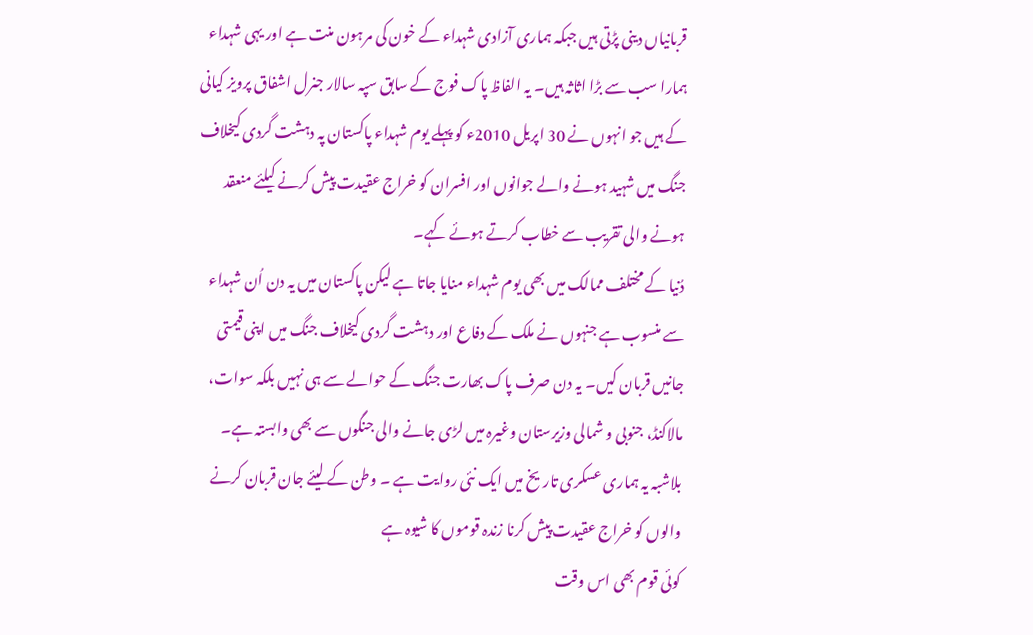قربانیاں دینی پڑتی ہیں جبکہ ہماری آزادی شہداء کے خون کی مرہون منت ہے اور یہی شہداء ہمارا سب سے بڑا اثاثہ ہیں۔ یہ الفاظ پاک فوج کے سابق سپہ سالار جنرل اشفاق پرویز کیانی کے ہیں جو انہوں نے 30 اپریل 2010ء کو پہلے یوم شہداء پاکستان پہ دہشت گردی کیخلاف جنگ میں شہید ہونے والے جوانوں اور افسران کو خراج عقیدت پیش کرنے کیلئے منعقد ہونے والی تقریب سے خطاب کرتے ہوئے کہے۔
دُنیا کے مختلف ممالک میں بھی یوم شہداء منایا جاتا ہے لیکن پاکستان میں یہ دن اُن شہداء سے منسوب ہے جنہوں نے ملک کے دفاع اور دہشت گردی کیخلاف جنگ میں اپنی قیمتی جانیں قربان کیں۔ یہ دن صرف پاک بھارت جنگ کے حوالے سے ہی نہیں بلکہ سوات، مالاکنڈ، جنوبی و شمالی وزیرستان وغیرہ میں لڑی جانے والی جنگوں سے بھی وابستہ ہے۔ بلاشبہ یہ ہماری عسکری تاریخ میں ایک نئی روایت ہے ۔ وطن کے لیئے جان قربان کرنے والوں کو خراج عقیدت پیش کرنا زندہ قوموں کا شیوہ ہے
کوئی قوم بھی اس وقت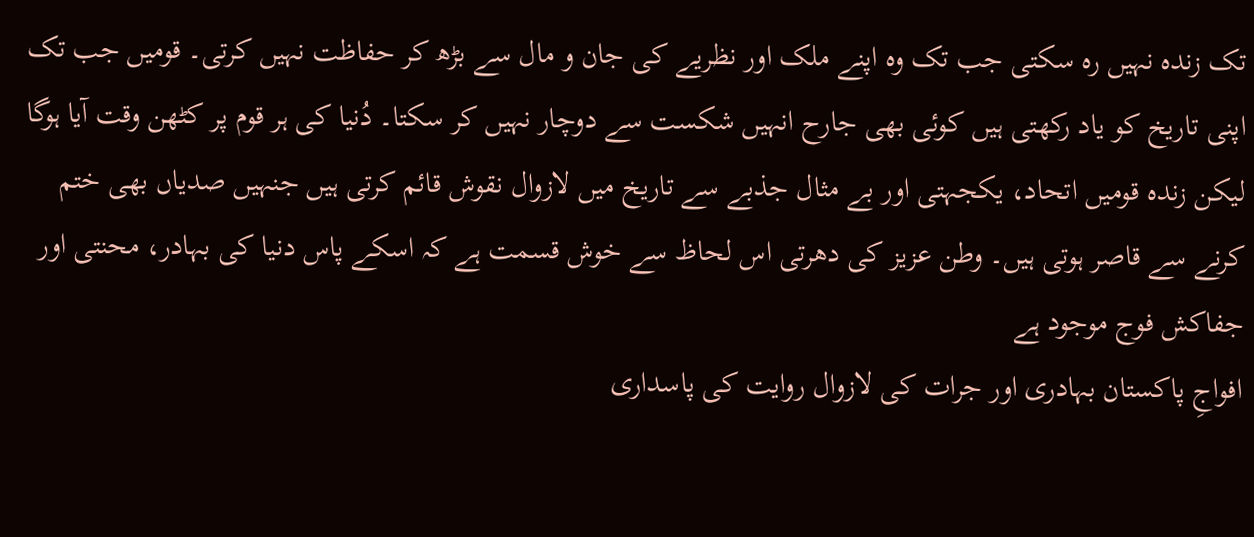تک زندہ نہیں رہ سکتی جب تک وہ اپنے ملک اور نظریے کی جان و مال سے بڑھ کر حفاظت نہیں کرتی۔ قومیں جب تک اپنی تاریخ کو یاد رکھتی ہیں کوئی بھی جارح انہیں شکست سے دوچار نہیں کر سکتا۔ دُنیا کی ہر قوم پر کٹھن وقت آیا ہوگا لیکن زندہ قومیں اتحاد، یکجہتی اور بے مثال جذبے سے تاریخ میں لازوال نقوش قائم کرتی ہیں جنہیں صدیاں بھی ختم کرنے سے قاصر ہوتی ہیں۔ وطن عزیز کی دھرتی اس لحاظ سے خوش قسمت ہے کہ اسکے پاس دنیا کی بہادر، محنتی اور جفاکش فوج موجود ہے
افواجِ پاکستان بہادری اور جرات کی لازوال روایت کی پاسداری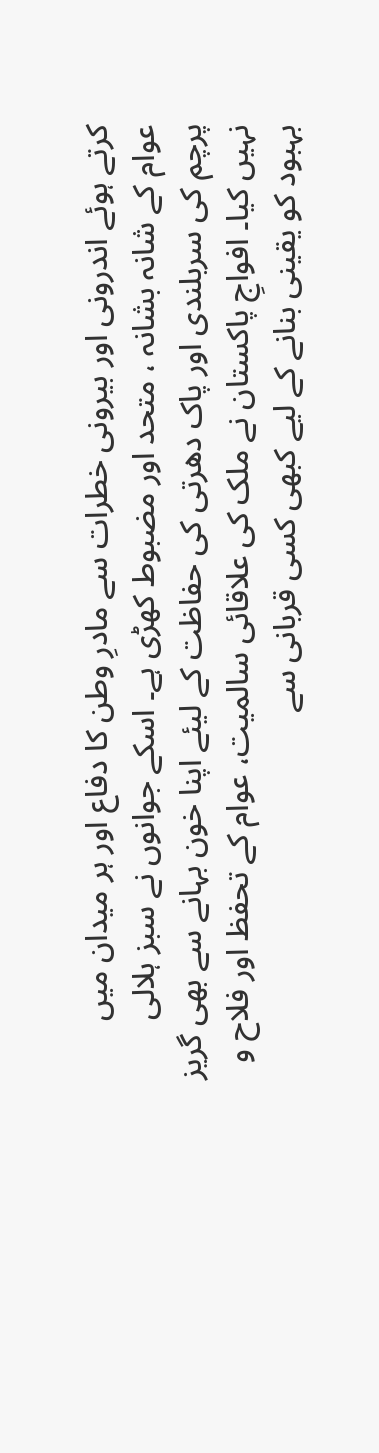کرتے ہوئے اندرونی اور بیرونی خطرات سے مادرِ وطن کا دفاع اور ہر میدان میں عوام کے شانہ بشانہ ، متحد اور مضبوط کھڑی ہے۔ اسکے جوانوں نے سبز ہلالی پرچم کی سربلندی اور پاک دھرتی کی حفاظت کے لیئے اپنا خون بہانے سے بھی گریز نہیں کیا۔ افواجِ پاکستان نے ملک کی علاقائی سالمیت، عوام کے تحفظ اور فلاح و بہبود کو یقینی بنانے کے لیے کبھی کسی قربانی سے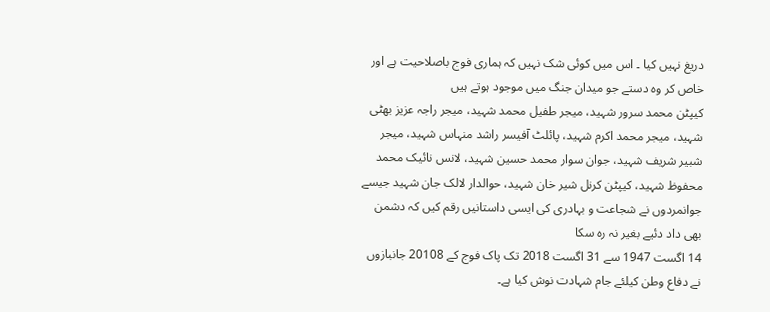دریغ نہیں کیا ۔ اس میں کوئی شک نہیں کہ ہماری فوج باصلاحیت ہے اور خاص کر وہ دستے جو میدان جنگ میں موجود ہوتے ہیں
کیپٹن محمد سرور شہید، میجر طفیل محمد شہید، میجر راجہ عزیز بھٹی شہید، میجر محمد اکرم شہید، پائلٹ آفیسر راشد منہاس شہید، میجر شبیر شریف شہید، جوان سوار محمد حسین شہید، لانس نائیک محمد محفوظ شہید، کیپٹن کرنل شیر خان شہید، حوالدار لالک جان شہید جیسے جوانمردوں نے شجاعت و بہادری کی ایسی داستانیں رقم کیں کہ دشمن بھی داد دئیے بغیر نہ رہ سکا
14 اگست 1947 سے 31 اگست 2018 تک پاک فوج کے 20108 جانبازوں نے دفاع وطن کیلئے جام شہادت نوش کیا ہے۔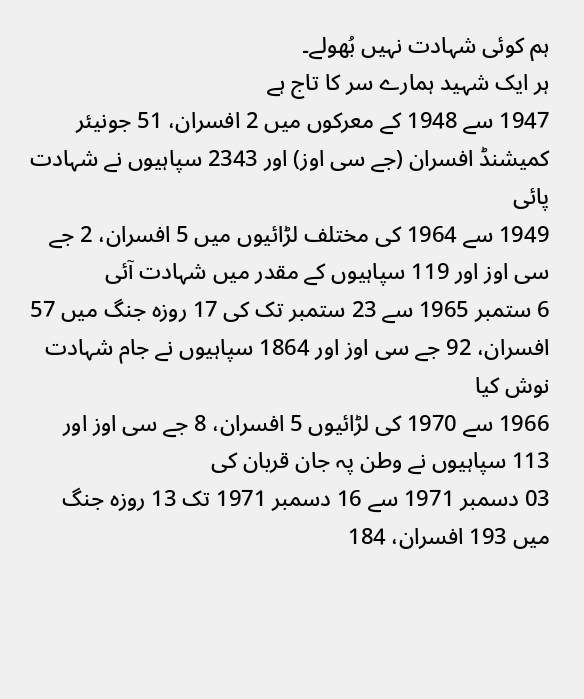ہم کوئی شہادت نہیں بُھولے۔
ہر ایک شہید ہمارے سر کا تاج ہے
1947 سے 1948 کے معرکوں میں 2 افسران، 51 جونیئر کمیشنڈ افسران (جے سی اوز) اور 2343 سپاہیوں نے شہادت پائی
1949 سے 1964 کی مختلف لڑائیوں میں 5 افسران، 2 جے سی اوز اور 119 سپاہیوں کے مقدر میں شہادت آئی
6 ستمبر 1965 سے 23 ستمبر تک کی 17 روزہ جنگ میں 57 افسران، 92 جے سی اوز اور 1864 سپاہیوں نے جام شہادت نوش کیا
1966 سے 1970 کی لڑائیوں 5 افسران، 8 جے سی اوز اور 113 سپاہیوں نے وطن پہ جان قربان کی
03 دسمبر 1971 سے 16 دسمبر 1971 تک 13 روزہ جنگ میں 193 افسران، 184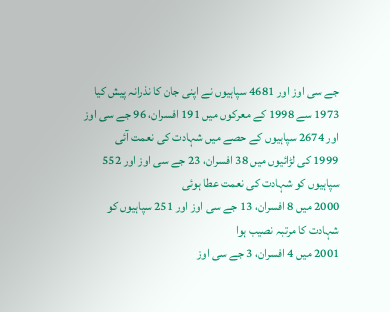جے سی اوز اور 4681 سپاہیوں نے اپنی جان کا نذرانہ پیش کیا
1973 سے 1998 کے معرکوں میں 191 افسران، 96 جے سی اوز اور 2674 سپاہیوں کے حصے میں شہادت کی نعمت آئی
1999 کی لڑائیوں میں 38 افسران، 23 جے سی اوز اور 552 سپاہیوں کو شہادت کی نعمت عطا ہوئی
2000 میں 8 افسران، 13 جے سی اوز اور 251 سپاہیوں کو شہادت کا مرتبہ نصیب ہوا
2001 میں 4 افسران، 3 جے سی اوز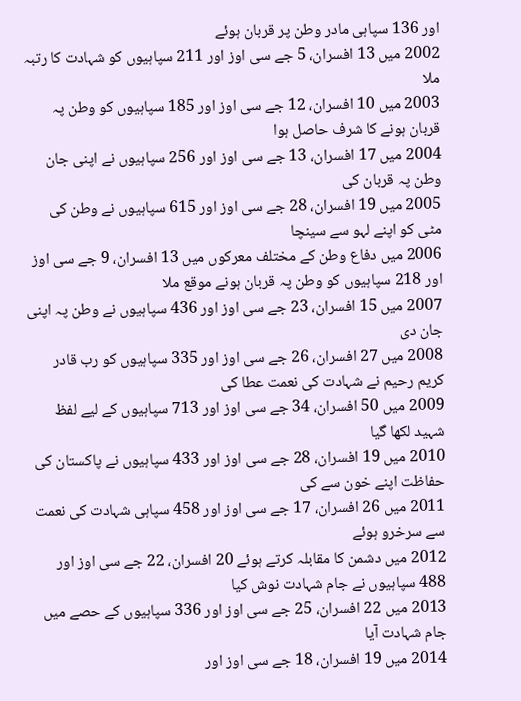اور 136 سپاہی مادر وطن پر قربان ہوئے
2002 میں 13 افسران، 5 جے سی اوز اور 211 سپاہیوں کو شہادت کا رتبہ ملا
2003 میں 10 افسران، 12 جے سی اوز اور 185 سپاہیوں کو وطن پہ قربان ہونے کا شرف حاصل ہوا
2004 میں 17 افسران، 13 جے سی اوز اور 256 سپاہیوں نے اپنی جان وطن پہ قربان کی
2005 میں 19 افسران، 28 جے سی اوز اور 615 سپاہیوں نے وطن کی مٹی کو اپنے لہو سے سینچا
2006 میں دفاع وطن کے مختلف معرکوں میں 13 افسران، 9 جے سی اوز اور 218 سپاہیوں کو وطن پہ قربان ہونے موقع ملا
2007 میں 15 افسران، 23 جے سی اوز اور 436 سپاہیوں نے وطن پہ اپنی جان دی
2008 میں 27 افسران، 26 جے سی اوز اور 335 سپاہیوں کو رب قادر کریم رحیم نے شہادت کی نعمت عطا کی
2009 میں 50 افسران، 34 جے سی اوز اور 713 سپاہیوں کے لیے لفظ شہید لکھا گیا
2010 میں 19 افسران، 28 جے سی اوز اور 433 سپاہیوں نے پاکستان کی حفاظت اپنے خون سے کی
2011 میں 26 افسران، 17 جے سی اوز اور 458 سپاہی شہادت کی نعمت سے سرخرو ہوئے
2012 میں دشمن کا مقابلہ کرتے ہوئے 20 افسران، 22 جے سی اوز اور 488 سپاہیوں نے جام شہادت نوش کیا
2013 میں 22 افسران، 25 جے سی اوز اور 336 سپاہیوں کے حصے میں جام شہادت آیا
2014 میں 19 افسران، 18 جے سی اوز اور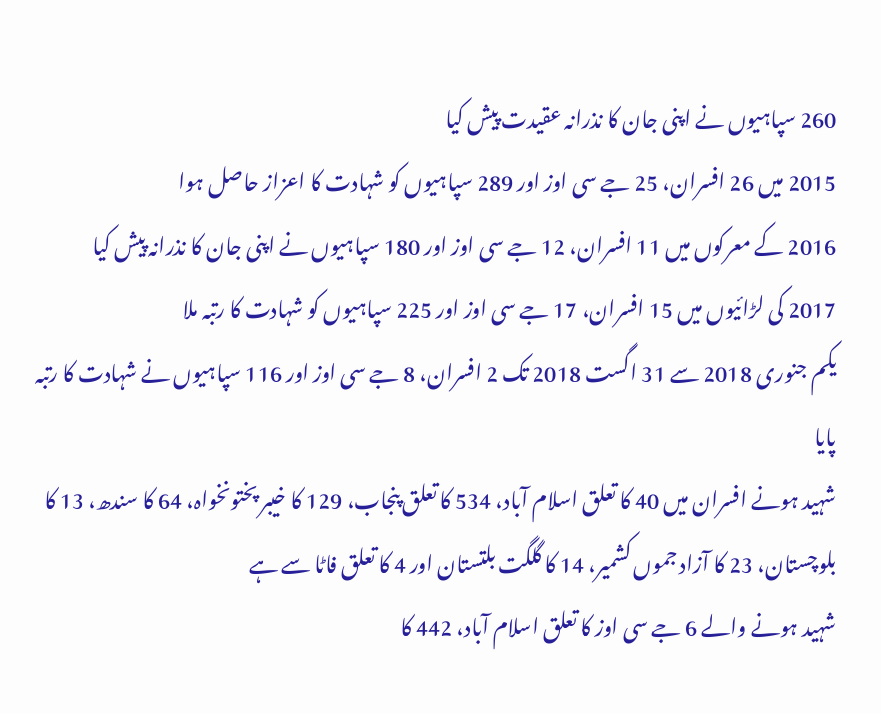260 سپاہیوں نے اپنی جان کا نذرانہ عقیدت پیش کیا
2015 میں 26 افسران، 25 جے سی اوز اور 289 سپاہیوں کو شہادت کا اعزاز حاصل ہوا
2016 کے معرکوں میں 11 افسران، 12 جے سی اوز اور 180 سپاہیوں نے اپنی جان کا نذرانہ پیش کیا
2017 کی لڑائیوں میں 15 افسران، 17 جے سی اوز اور 225 سپاہیوں کو شہادت کا رتبہ ملا
یکم جنوری 2018 سے 31 اگست 2018 تک 2 افسران، 8 جے سی اوز اور 116 سپاہیوں نے شہادت کا رتبہ پایا
شہید ہونے افسران میں 40 کا تعلق اسلام آباد، 534 کا تعلق پنجاب، 129 کا خیبر پختونخواہ، 64 کا سندھ، 13 کا بلوچستان، 23 کا آزاد جموں کشمیر، 14 کا گلگت بلتستان اور 4 کا تعلق فاٹا سے ہے
شہید ہونے والے 6 جے سی اوز کا تعلق اسلام آباد، 442 کا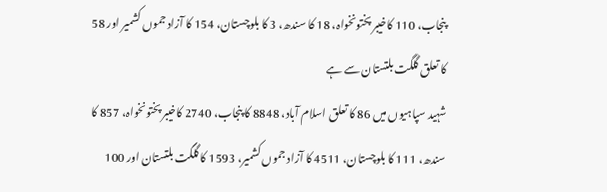پنجاب، 110 کاخیبر پختونخواہ، 18 کا سندھ، 3 کا بلوچستان، 154 کا آزاد جموں کشمیر اور 58 کا تعلق گلگت بلتستان سے ہے
شہید سپاہیوں میں 86 کا تعلق اسلام آباد، 8848 کا پنجاب، 2740 کاخیبر پختونخواہ، 857 کا سندھ، 111 کا بلوچستان، 4511 کا آزاد جموں کشمیر، 1593 کا گلگت بلتستان اور 100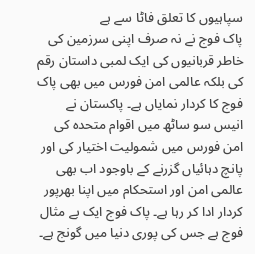سپاہیوں کا تعلق فاٹا سے ہے
پاک فوج نے نہ صرف اپنی سرزمین کی خاطر قربانیوں کی ایک لمبی داستان رقم کی بلکہ عالمی امن فورس میں بھی پاک فوج کا کردار نمایاں ہے۔ پاکستان نے انیس سو ساٹھ میں اقوام متحدہ کی امن فورس میں شمولیت اختیار کی اور پانچ دہائیاں گزرنے کے باوجود اب بھی عالمی امن اور استحکام میں اپنا بھرپور کردار ادا کر رہا ہے۔ پاک فوج ایک بے مثال فوج ہے جس کی پوری دنیا میں گونج ہے۔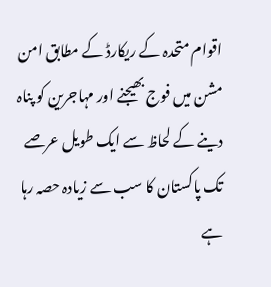اقوام متحدہ کے ریکارڈ کے مطابق امن مشن میں فوج بھیجنے اور مہاجرین کو پناہ دینے کے لحاظ سے ایک طویل عرصے تک پاکستان کا سب سے زیادہ حصہ رہا ہے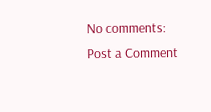No comments:
Post a Comment